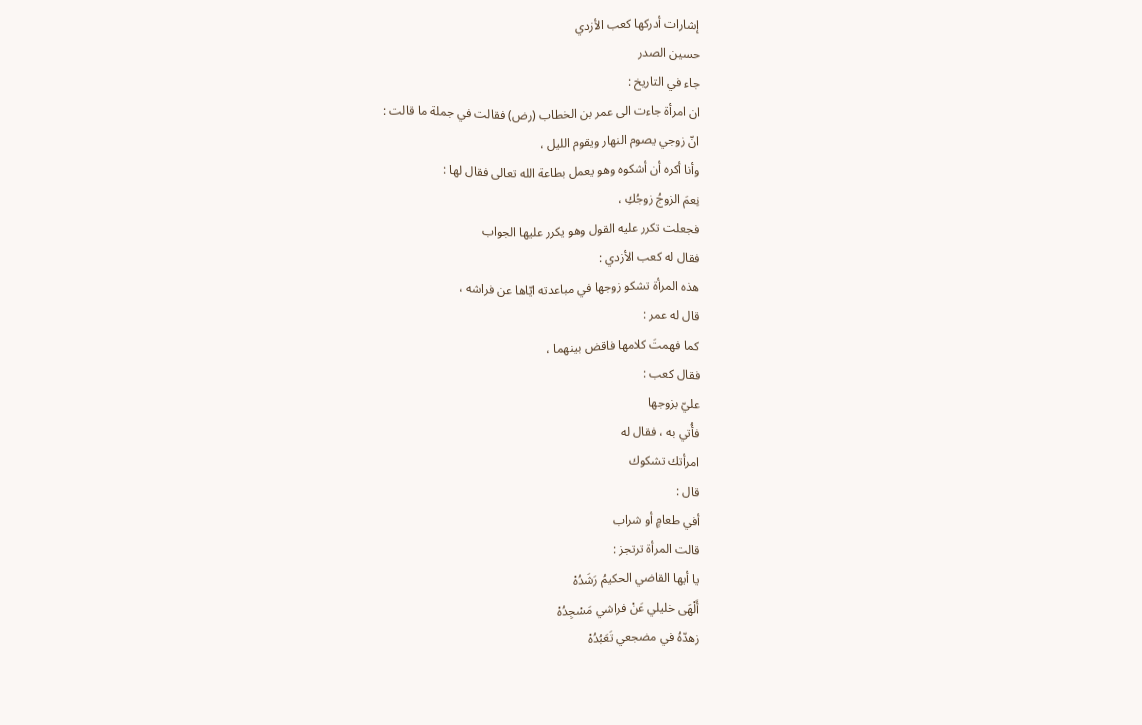إشارات أدركها كعب الأزدي
حسين الصدر
جاء في التاريخ :
ان امرأة جاءت الى عمر بن الخطاب (رض) فقالت في جملة ما قالت :
انّ زوجي يصوم النهار ويقوم الليل ،
وأنا أكره أن أشكوه وهو يعمل بطاعة الله تعالى فقال لها :
نِعمَ الزوجُ زوجُكِ ،
فجعلت تكرر عليه القول وهو يكرر عليها الجواب
فقال له كعب الأزدي :
هذه المرأة تشكو زوجها في مباعدته ايّاها عن فراشه ،
قال له عمر :
كما فهمتَ كلامها فاقض بينهما ،
فقال كعب :
عليّ بزوجها
فأُتي به ، فقال له
امرأتك تشكوك
قال :
أفي طعامٍ أو شراب
قالت المرأة ترتجز :
يا أيها القاضي الحكيمُ رَشَدُهْ
أَلْهَى خليلي عَنْ فراشي مَسْجِدُهْ
زهدّهُ في مضجعي تَعَبُدُهْ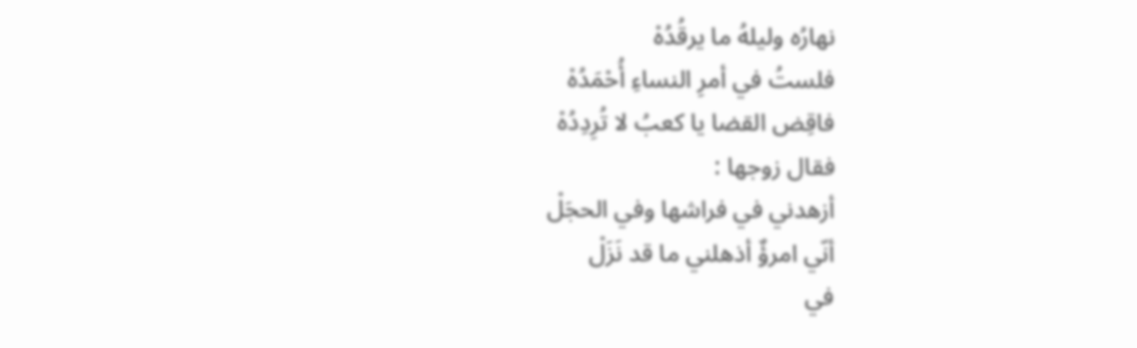نهارُه وليلهُ ما يرقُدُهْ
فلستُ في أمرِ النساءِ أُحْمَدُهْ
فاقِض القضا يا كعبُ لا تُرِدِدُهْ
فقال زوجها :
أزهدني في فراشها وفي الحجَلْ
أنّي امرؤٌ أذهلني ما قد نَزَلْ
في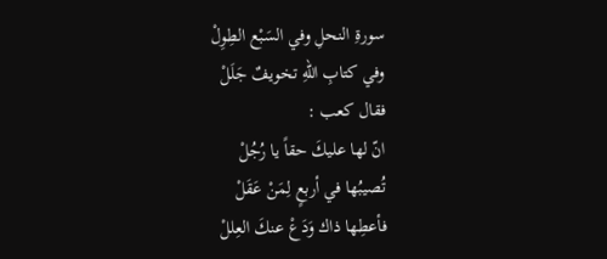سورةِ النحلِ وفي السَبْع الطِوِلْ
وفي كتابِ اللهِ تخويفٌ جَلَلْ
فقال كعب :
انّ لها عليكَ حقاً يا رُجُلْ
تُصيبُها في أربعٍ لِمَنْ عَقَلْ
فأعطِها ذاك وَدَعْ عنكَ العِللْ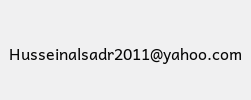Husseinalsadr2011@yahoo.com